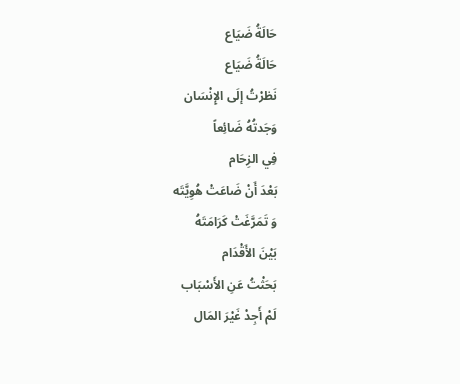حَالَةُ ضَيَاع
حَالَةُ ضَيَاع
نَظرْتُ إلَى الإِنْسَان
وَجَدتُهُ ضَائِعاً
فِي الزِحَام
بَعْدَ أَنْ ضَاعَتْ هُوِيَّتَه
وَ تَمَرَّغَتْ كَرَامَتَهُ
بَيْنَ الأَقْدَام
بَحَثْتُ عَنِ الأَسْبَاب
لَمْ أَجِدْ غَيْرَ المَال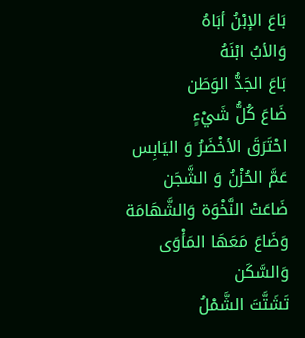بَاعَ الإبْنُ أبَاهُ
وَالأبُ ابْنَهُ
بَاعَ الجَدُّ الوَطَن
ضَاعَ كُلُّ شَيْءٍ
احْتَرَقَ الأخْضَرُ وَ اليَابِس
عَمَّ الحُزْنُ وَ الشَّجَن
ضَاعَتْ النَّخْوَة وَالشَّهَامَة
وَضَاعَ مَعَهَا المَأْوَى
وَالسَّكَن
تَشَتَّتَ الشَّمْلُ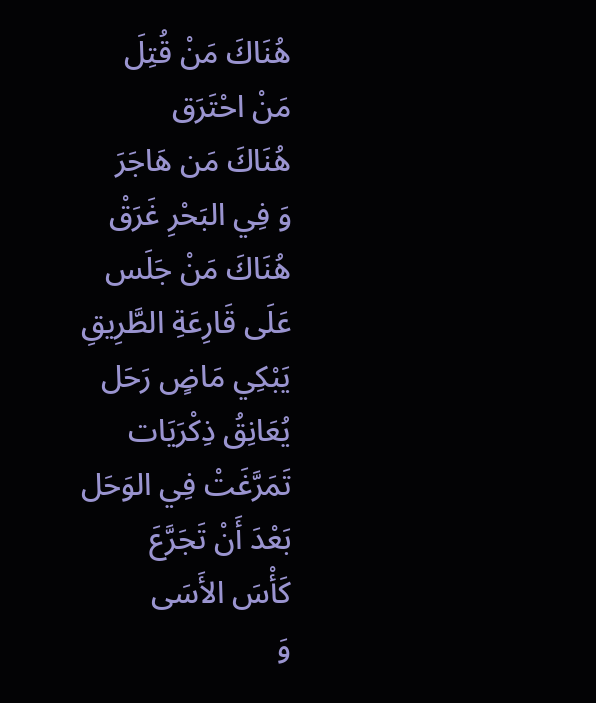هُنَاكَ مَنْ قُتِلَ
مَنْ احْتَرَق
هُنَاكَ مَن هَاجَرَ
وَ فِي البَحْرِ غَرَقْ
هُنَاكَ مَنْ جَلَس
عَلَى قَارِعَةِ الطَّرِيقِ
يَبْكِي مَاضٍ رَحَل
يُعَانِقُ ذِكْرَيَات
تَمَرَّغَتْ فِي الوَحَل
بَعْدَ أَنْ تَجَرَّعَ
كَأْسَ الأَسَى
وَ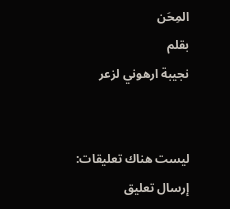المِحَن
بقلم
نجيبة ارهوني لزعر


ليست هناك تعليقات:
إرسال تعليق